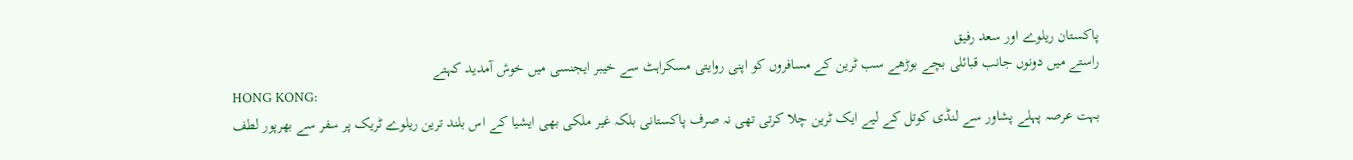پاکستان ریلوے اور سعد رفیق
راستے میں دونوں جانب قبائلی بچے بوڑھے سب ٹرین کے مسافروں کو اپنی روایتی مسکراہٹ سے خیبر ایجنسی میں خوش آمدید کہتے
HONG KONG:
بہت عرصہ پہلے پشاور سے لنڈی کوتل کے لیے ایک ٹرین چلا کرتی تھی نہ صرف پاکستانی بلکہ غیر ملکی بھی ایشیا کے اس بلند ترین ریلوے ٹریک پر سفر سے بھرپور لطف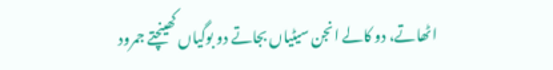اٹھاتے، دو کالے انجن سیٹیاں بجاتے دو بوگیاں کھینچتے جمرود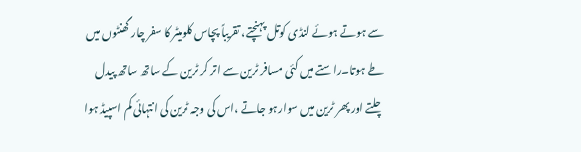سے ہوتے ہوئے لنڈی کوتل پہنچتے، تقریباً پچاس کلومیٹر کا سفر چار گھنٹوں میں طے ہوتا۔راستے میں کئی مسافر ٹرین سے اتر کر ٹرین کے ساتھ ساتھ پیدل چلتے اور پھر ٹرین میں سوارہو جاتے ،اس کی وجہ ٹرین کی انتہائی کم اسپیڈ ہوا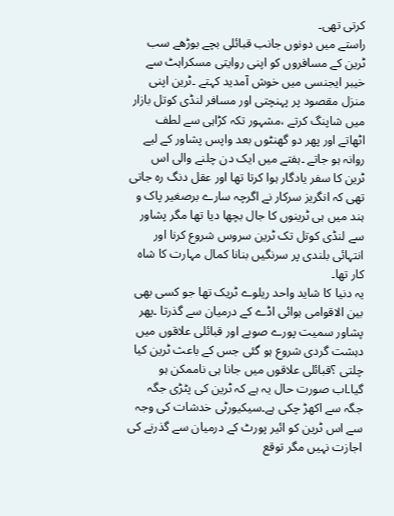کرتی تھی۔
راستے میں دونوں جانب قبائلی بچے بوڑھے سب ٹرین کے مسافروں کو اپنی روایتی مسکراہٹ سے خیبر ایجنسی میں خوش آمدید کہتے ۔ٹرین اپنی منزل مقصود پر پہنچتی اور مسافر لنڈی کوتل بازار میں شاپنگ کرتے ،مشہور تکہ کڑاہی سے لطف اٹھاتے اور پھر دو گھنٹوں بعد واپس پشاور کے لیے روانہ ہو جاتے ۔ہفتے میں ایک دن چلنے والی اس ٹرین کا سفر یادگار ہوا کرتا تھا اور عقل دنگ رہ جاتی تھی کہ انگریز سرکار نے اگرچہ سارے برصغیر پاک و ہند میں ہی ٹرینوں کا جال بچھا دیا تھا مگر پشاور سے لنڈی کوتل تک ٹرین سروس شروع کرنا اور انتہائی بلندی پر سرنگیں بنانا کمال مہارت کا شاہ کار تھا۔
یہ دنیا کا شاید واحد ریلوے ٹریک تھا جو کسی بھی بین الاقوامی ہوائی اڈے کے درمیان سے گذرتا ۔پھر پشاور سمیت پورے صوبے اور قبائلی علاقوں میں دہشت گردی شروع ہو گئی جس کے باعث ٹرین کیا چلتی ؟قبائلی علاقوں میں جانا ہی ناممکن ہو گیا۔اب صورت حال یہ ہے کہ ٹرین کی پٹڑی جگہ جگہ سے اکھڑ چکی ہے۔سیکیورٹی خدشات کی وجہ سے اس ٹرین کو ائیر پورٹ کے درمیان سے گذرنے کی اجازت نہیں مگر توقع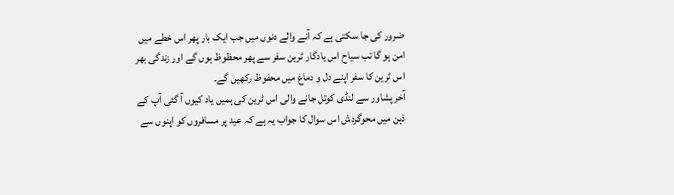ضرور کی جا سکتی ہے کہ آنے والے دنوں میں جب ایک بار پھر اس خطے میں امن ہو گا تب سیاح اس یادگار ٹرین سفر سے پھر محظوظ ہوں گے اور زندگی بھر اس ٹرین کا سفر اپنے دل و دماغ میں محفوظ رکھیں گے۔
آخر پشاور سے لنڈی کوتل جانے والی اس ٹرین کی ہمیں یاد کیوں آ گئی آپ کے ذہن میں محوگردش اس سوال کا جواب یہ ہے کہ عید پر مسافروں کو اپنوں سے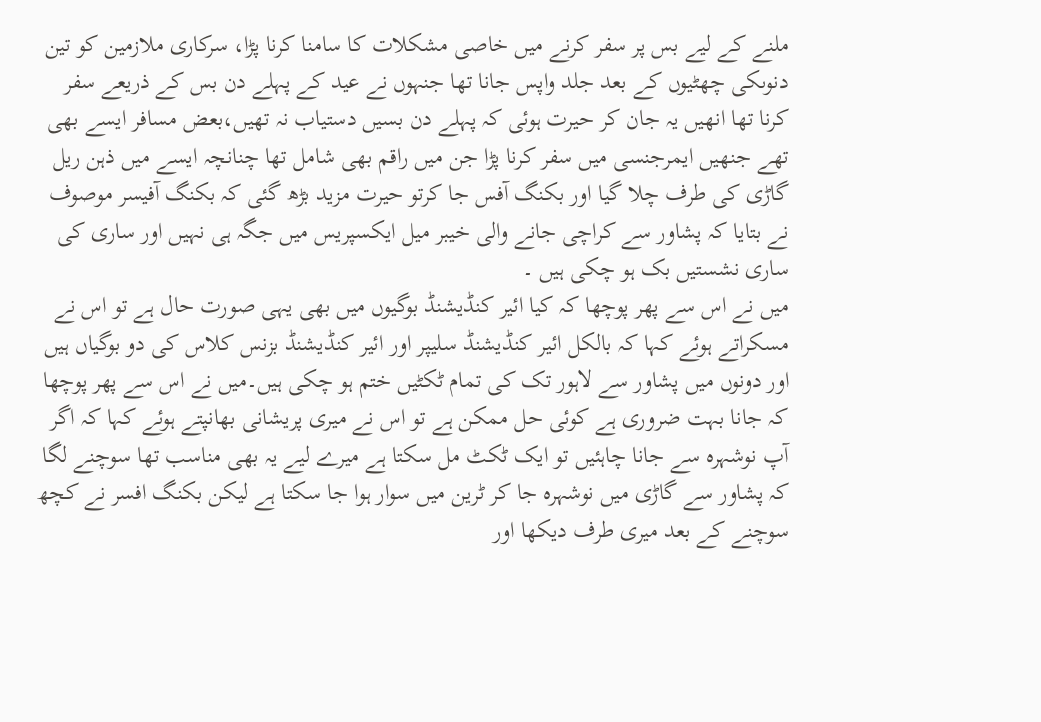ملنے کے لیے بس پر سفر کرنے میں خاصی مشکلات کا سامنا کرنا پڑا، سرکاری ملازمین کو تین دنوںکی چھٹیوں کے بعد جلد واپس جانا تھا جنہوں نے عید کے پہلے دن بس کے ذریعے سفر کرنا تھا انھیں یہ جان کر حیرت ہوئی کہ پہلے دن بسیں دستیاب نہ تھیں،بعض مسافر ایسے بھی تھے جنھیں ایمرجنسی میں سفر کرنا پڑا جن میں راقم بھی شامل تھا چنانچہ ایسے میں ذہن ریل گاڑی کی طرف چلا گیا اور بکنگ آفس جا کرتو حیرت مزید بڑھ گئی کہ بکنگ آفیسر موصوف نے بتایا کہ پشاور سے کراچی جانے والی خیبر میل ایکسپریس میں جگہ ہی نہیں اور ساری کی ساری نشستیں بک ہو چکی ہیں ۔
میں نے اس سے پھر پوچھا کہ کیا ائیر کنڈیشنڈ بوگیوں میں بھی یہی صورت حال ہے تو اس نے مسکراتے ہوئے کہا کہ بالکل ائیر کنڈیشنڈ سلیپر اور ائیر کنڈیشنڈ بزنس کلاس کی دو بوگیاں ہیں اور دونوں میں پشاور سے لاہور تک کی تمام ٹکٹیں ختم ہو چکی ہیں۔میں نے اس سے پھر پوچھا کہ جانا بہت ضروری ہے کوئی حل ممکن ہے تو اس نے میری پریشانی بھانپتے ہوئے کہا کہ اگر آپ نوشہرہ سے جانا چاہئیں تو ایک ٹکٹ مل سکتا ہے میرے لیے یہ بھی مناسب تھا سوچنے لگا کہ پشاور سے گاڑی میں نوشہرہ جا کر ٹرین میں سوار ہوا جا سکتا ہے لیکن بکنگ افسر نے کچھ سوچنے کے بعد میری طرف دیکھا اور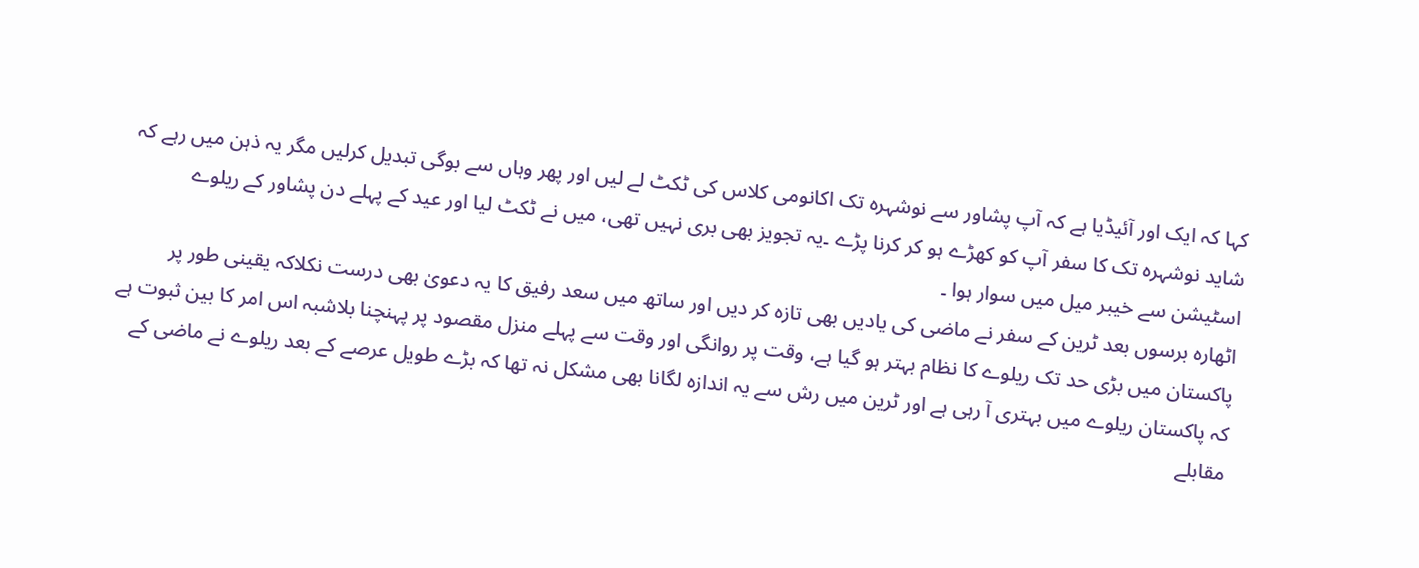کہا کہ ایک اور آئیڈیا ہے کہ آپ پشاور سے نوشہرہ تک اکانومی کلاس کی ٹکٹ لے لیں اور پھر وہاں سے بوگی تبدیل کرلیں مگر یہ ذہن میں رہے کہ شاید نوشہرہ تک کا سفر آپ کو کھڑے ہو کر کرنا پڑے ۔یہ تجویز بھی بری نہیں تھی، میں نے ٹکٹ لیا اور عید کے پہلے دن پشاور کے ریلوے اسٹیشن سے خیبر میل میں سوار ہوا ۔
اٹھارہ برسوں بعد ٹرین کے سفر نے ماضی کی یادیں بھی تازہ کر دیں اور ساتھ میں سعد رفیق کا یہ دعویٰ بھی درست نکلاکہ یقینی طور پر پاکستان میں بڑی حد تک ریلوے کا نظام بہتر ہو گیا ہے، وقت پر روانگی اور وقت سے پہلے منزل مقصود پر پہنچنا بلاشبہ اس امر کا بین ثبوت ہے کہ پاکستان ریلوے میں بہتری آ رہی ہے اور ٹرین میں رش سے یہ اندازہ لگانا بھی مشکل نہ تھا کہ بڑے طویل عرصے کے بعد ریلوے نے ماضی کے مقابلے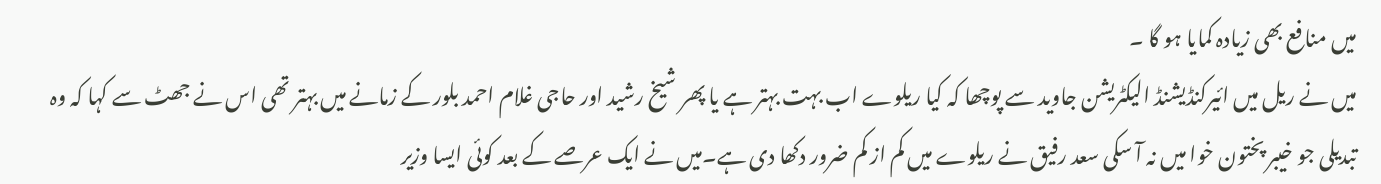میں منافع بھی زیادہ کمایا ہو گا ۔
میں نے ریل میں ائیرکنڈیشنڈ الیکٹریشن جاوید سے پوچھا کہ کیا ریلوے اب بہت بہتر ہے یا پھر شیخ رشید اور حاجی غلام احمد بلور کے زمانے میں بہتر تھی اس نے جھٹ سے کہا کہ وہ تبدیلی جو خیبر پختون خوا میں نہ آ سکی سعد رفیق نے ریلوے میں کم از کم ضرور دکھا دی ہے۔میں نے ایک عرصے کے بعد کوئی ایسا وزیر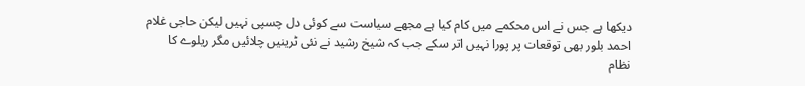دیکھا ہے جس نے اس محکمے میں کام کیا ہے مجھے سیاست سے کوئی دل چسپی نہیں لیکن حاجی غلام احمد بلور بھی توقعات پر پورا نہیں اتر سکے جب کہ شیخ رشید نے نئی ٹرینیں چلائیں مگر ریلوے کا نظام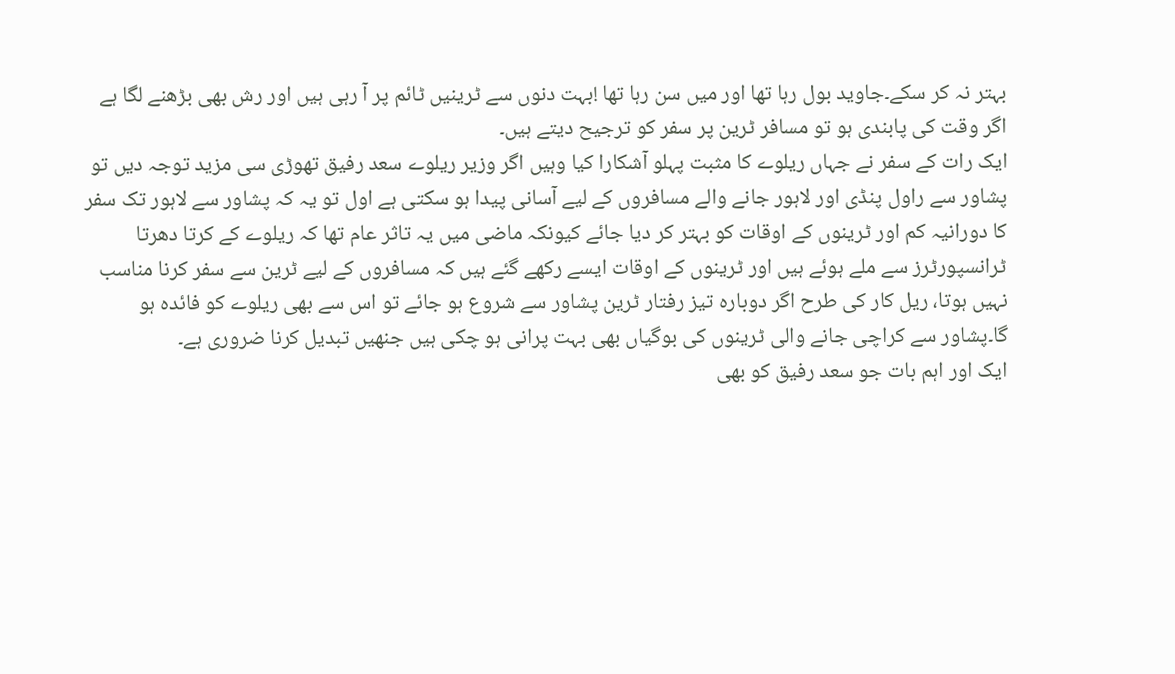بہتر نہ کر سکے۔جاوید بول رہا تھا اور میں سن رہا تھا !بہت دنوں سے ٹرینیں ٹائم پر آ رہی ہیں اور رش بھی بڑھنے لگا ہے اگر وقت کی پابندی ہو تو مسافر ٹرین پر سفر کو ترجیح دیتے ہیں۔
ایک رات کے سفر نے جہاں ریلوے کا مثبت پہلو آشکارا کیا وہیں اگر وزیر ریلوے سعد رفیق تھوڑی سی مزید توجہ دیں تو پشاور سے راول پنڈی اور لاہور جانے والے مسافروں کے لیے آسانی پیدا ہو سکتی ہے اول تو یہ کہ پشاور سے لاہور تک سفر کا دورانیہ کم اور ٹرینوں کے اوقات کو بہتر کر دیا جائے کیونکہ ماضی میں یہ تاثر عام تھا کہ ریلوے کے کرتا دھرتا ٹرانسپورٹرز سے ملے ہوئے ہیں اور ٹرینوں کے اوقات ایسے رکھے گئے ہیں کہ مسافروں کے لیے ٹرین سے سفر کرنا مناسب نہیں ہوتا، ریل کار کی طرح اگر دوبارہ تیز رفتار ٹرین پشاور سے شروع ہو جائے تو اس سے بھی ریلوے کو فائدہ ہو گا۔پشاور سے کراچی جانے والی ٹرینوں کی بوگیاں بھی بہت پرانی ہو چکی ہیں جنھیں تبدیل کرنا ضروری ہے۔
ایک اور اہم بات جو سعد رفیق کو بھی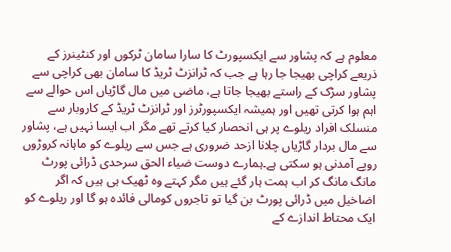معلوم ہے کہ پشاور سے ایکسپورٹ کا سارا سامان ٹرکوں اور کنٹینرز کے ذریعے کراچی بھیجا جا رہا ہے جب کہ ٹرانزٹ ٹریڈ کا سامان بھی کراچی سے پشاور سڑک کے راستے بھیجا جاتا ہے، ماضی میں مال گاڑیاں اس حوالے سے اہم ہوا کرتی تھیں اور ہمیشہ ایکسپورٹرز اور ٹرانزٹ ٹریڈ کے کاروبار سے منسلک افراد ریلوے پر ہی انحصار کیا کرتے تھے مگر اب ایسا نہیں ہے، پشاور سے مال بردار گاڑیاں چلانا ازحد ضروری ہے جس سے ریلوے کو ماہانہ کروڑوں روپے آمدنی ہو سکتی ہے۔ہمارے دوست ضیاء الحق سرحدی ڈرائی پورٹ مانگ مانگ کر اب ہمت ہار گئے ہیں مگر کہتے وہ ٹھیک ہی ہیں کہ اگر اضاخیل میں ڈرائی پورٹ بن گیا تو تاجروں کومالی فائدہ ہو گا اور ریلوے کو ایک محتاط اندازے کے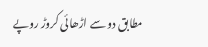مطابق دو سے اڑھائی کروڑ روپے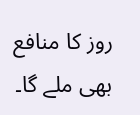روز کا منافع بھی ملے گا۔